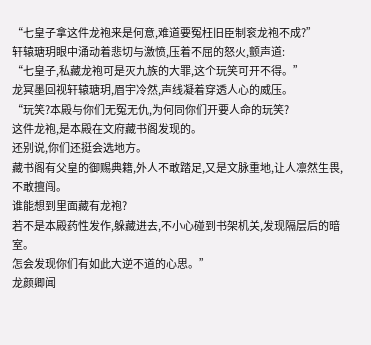“七皇子拿这件龙袍来是何意,难道要冤枉旧臣制衮龙袍不成?”
轩辕瑭玥眼中涌动着悲切与激愤,压着不屈的怒火,颤声道:
“七皇子,私藏龙袍可是灭九族的大罪,这个玩笑可开不得。”
龙冥墨回视轩辕瑭玥,眉宇冷然,声线凝着穿透人心的威压。
“玩笑?本殿与你们无冤无仇,为何同你们开要人命的玩笑?
这件龙袍,是本殿在文府藏书阁发现的。
还别说,你们还挺会选地方。
藏书阁有父皇的御赐典籍,外人不敢踏足,又是文脉重地,让人凛然生畏,不敢擅闯。
谁能想到里面藏有龙袍?
若不是本殿药性发作,躲藏进去,不小心碰到书架机关,发现隔层后的暗室。
怎会发现你们有如此大逆不道的心思。”
龙颜卿闻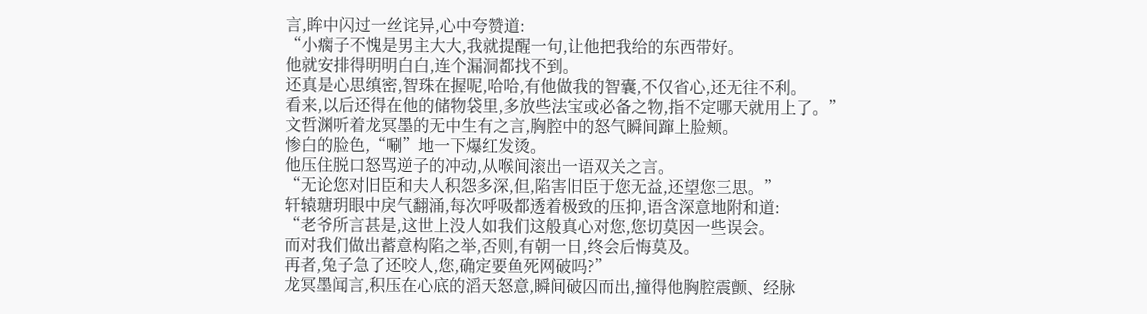言,眸中闪过一丝诧异,心中夸赞道:
“小瘸子不愧是男主大大,我就提醒一句,让他把我给的东西带好。
他就安排得明明白白,连个漏洞都找不到。
还真是心思缜密,智珠在握呢,哈哈,有他做我的智囊,不仅省心,还无往不利。
看来,以后还得在他的储物袋里,多放些法宝或必备之物,指不定哪天就用上了。”
文哲渊听着龙冥墨的无中生有之言,胸腔中的怒气瞬间蹿上脸颊。
惨白的脸色,“唰”地一下爆红发烫。
他压住脱口怒骂逆子的冲动,从喉间滚出一语双关之言。
“无论您对旧臣和夫人积怨多深,但,陷害旧臣于您无益,还望您三思。”
轩辕瑭玥眼中戾气翻涌,每次呼吸都透着极致的压抑,语含深意地附和道:
“老爷所言甚是,这世上没人如我们这般真心对您,您切莫因一些误会。
而对我们做出蓄意构陷之举,否则,有朝一日,终会后悔莫及。
再者,兔子急了还咬人,您,确定要鱼死网破吗?”
龙冥墨闻言,积压在心底的滔天怒意,瞬间破囚而出,撞得他胸腔震颤、经脉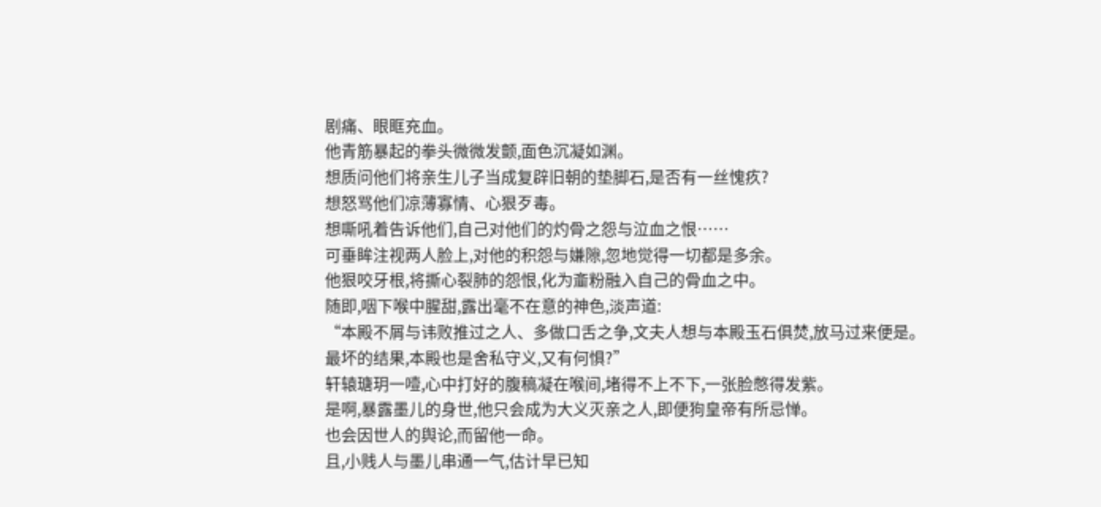剧痛、眼眶充血。
他青筋暴起的拳头微微发颤,面色沉凝如渊。
想质问他们将亲生儿子当成复辟旧朝的垫脚石,是否有一丝愧疚?
想怒骂他们凉薄寡情、心狠歹毒。
想嘶吼着告诉他们,自己对他们的灼骨之怨与泣血之恨……
可垂眸注视两人脸上,对他的积怨与嫌隙,忽地觉得一切都是多余。
他狠咬牙根,将撕心裂肺的怨恨,化为齑粉融入自己的骨血之中。
随即,咽下喉中腥甜,露出毫不在意的神色,淡声道:
“本殿不屑与讳败推过之人、多做口舌之争,文夫人想与本殿玉石俱焚,放马过来便是。
最坏的结果,本殿也是舍私守义,又有何惧?”
轩辕瑭玥一噎,心中打好的腹稿凝在喉间,堵得不上不下,一张脸憋得发紫。
是啊,暴露墨儿的身世,他只会成为大义灭亲之人,即便狗皇帝有所忌惮。
也会因世人的舆论,而留他一命。
且,小贱人与墨儿串通一气,估计早已知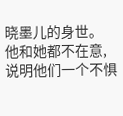晓墨儿的身世。
他和她都不在意,说明他们一个不惧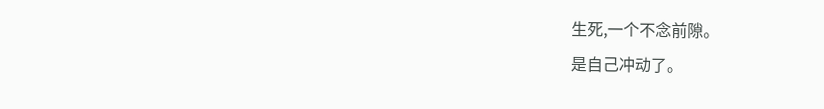生死,一个不念前隙。
是自己冲动了。